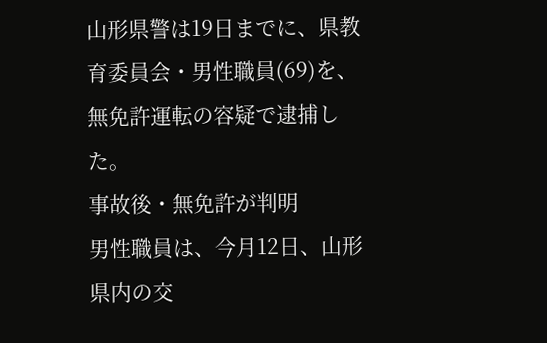山形県警は19日までに、県教育委員会・男性職員(69)を、無免許運転の容疑で逮捕した。
事故後・無免許が判明
男性職員は、今月12日、山形県内の交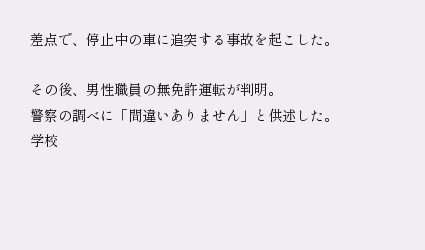差点で、停止中の車に追突する事故を起こした。

その後、男性職員の無免許運転が判明。
警察の調べに「間違いありません」と供述した。
学校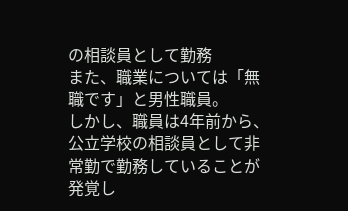の相談員として勤務
また、職業については「無職です」と男性職員。
しかし、職員は4年前から、公立学校の相談員として非常勤で勤務していることが発覚し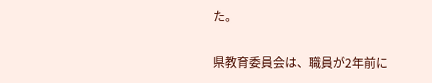た。

県教育委員会は、職員が2年前に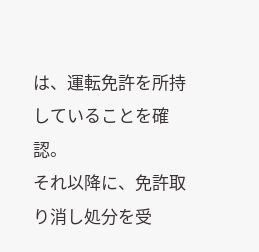は、運転免許を所持していることを確認。
それ以降に、免許取り消し処分を受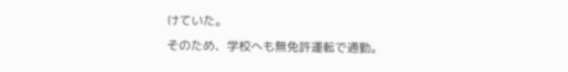けていた。
そのため、学校へも無免許運転で通勤。